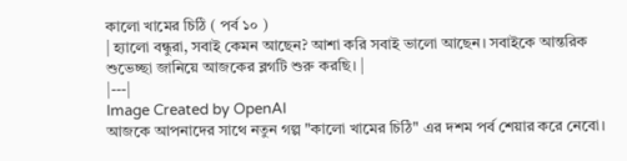কালো খামের চিঠি ( পর্ব ১০ )
| হ্যালো বন্ধুরা, সবাই কেমন আছেন? আশা করি সবাই ভালো আছেন। সবাইকে আন্তরিক শুভেচ্ছা জানিয়ে আজকের ব্লগটি শুরু করছি। |
|---|
Image Created by OpenAI
আজকে আপনাদের সাথে নতুন গল্প "কালো খামের চিঠি" এর দশম পর্ব শেয়ার করে নেবো।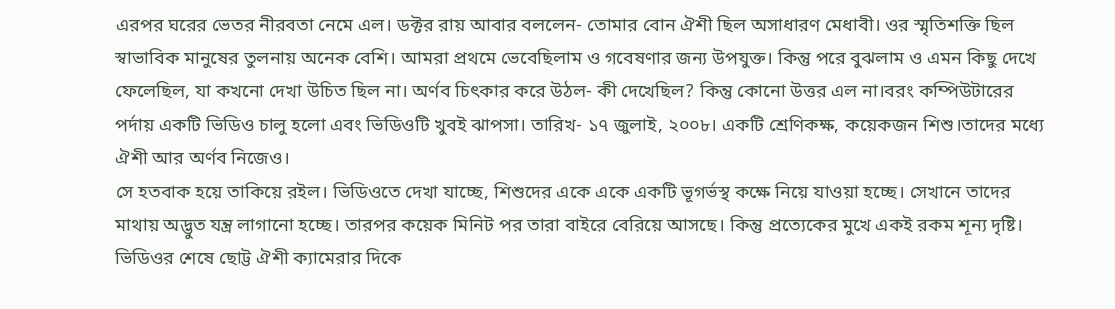এরপর ঘরের ভেতর নীরবতা নেমে এল। ডক্টর রায় আবার বললেন- তোমার বোন ঐশী ছিল অসাধারণ মেধাবী। ওর স্মৃতিশক্তি ছিল স্বাভাবিক মানুষের তুলনায় অনেক বেশি। আমরা প্রথমে ভেবেছিলাম ও গবেষণার জন্য উপযুক্ত। কিন্তু পরে বুঝলাম ও এমন কিছু দেখে ফেলেছিল, যা কখনো দেখা উচিত ছিল না। অর্ণব চিৎকার করে উঠল- কী দেখেছিল? কিন্তু কোনো উত্তর এল না।বরং কম্পিউটারের পর্দায় একটি ভিডিও চালু হলো এবং ভিডিওটি খুবই ঝাপসা। তারিখ- ১৭ জুলাই, ২০০৮। একটি শ্রেণিকক্ষ, কয়েকজন শিশু।তাদের মধ্যে ঐশী আর অর্ণব নিজেও।
সে হতবাক হয়ে তাকিয়ে রইল। ভিডিওতে দেখা যাচ্ছে, শিশুদের একে একে একটি ভূগর্ভস্থ কক্ষে নিয়ে যাওয়া হচ্ছে। সেখানে তাদের মাথায় অদ্ভুত যন্ত্র লাগানো হচ্ছে। তারপর কয়েক মিনিট পর তারা বাইরে বেরিয়ে আসছে। কিন্তু প্রত্যেকের মুখে একই রকম শূন্য দৃষ্টি। ভিডিওর শেষে ছোট্ট ঐশী ক্যামেরার দিকে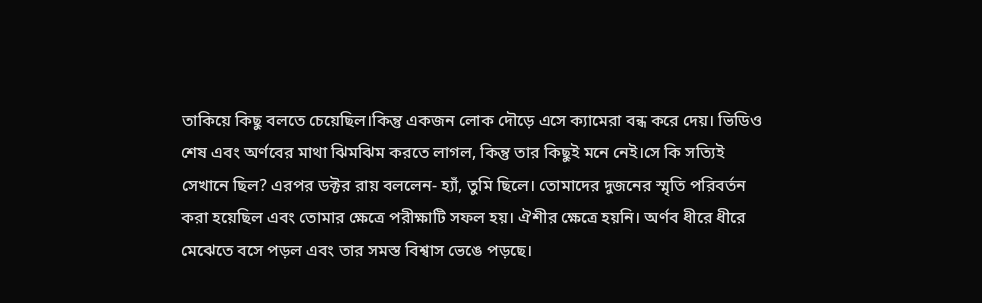তাকিয়ে কিছু বলতে চেয়েছিল।কিন্তু একজন লোক দৌড়ে এসে ক্যামেরা বন্ধ করে দেয়। ভিডিও শেষ এবং অর্ণবের মাথা ঝিমঝিম করতে লাগল, কিন্তু তার কিছুই মনে নেই।সে কি সত্যিই সেখানে ছিল? এরপর ডক্টর রায় বললেন- হ্যাঁ, তুমি ছিলে। তোমাদের দুজনের স্মৃতি পরিবর্তন করা হয়েছিল এবং তোমার ক্ষেত্রে পরীক্ষাটি সফল হয়। ঐশীর ক্ষেত্রে হয়নি। অর্ণব ধীরে ধীরে মেঝেতে বসে পড়ল এবং তার সমস্ত বিশ্বাস ভেঙে পড়ছে।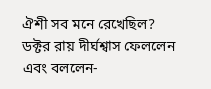ঐশী সব মনে রেখেছিল? ডক্টর রায় দীর্ঘশ্বাস ফেললেন এবং বললেন-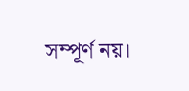সম্পূর্ণ নয়।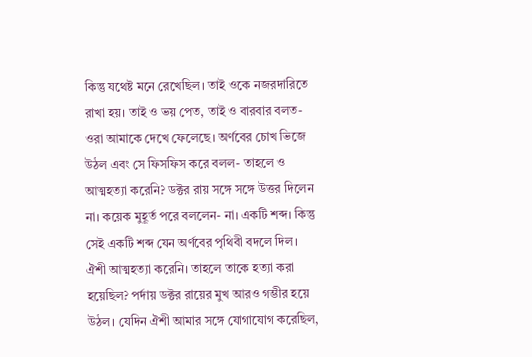কিন্তু যথেষ্ট মনে রেখেছিল। তাই ওকে নজরদারিতে রাখা হয়। তাই ও ভয় পেত, তাই ও বারবার বলত- ওরা আমাকে দেখে ফেলেছে। অর্ণবের চোখ ভিজে উঠল এবং সে ফিসফিস করে বলল- তাহলে ও আত্মহত্যা করেনি? ডক্টর রায় সঙ্গে সঙ্গে উত্তর দিলেন না। কয়েক মুহূর্ত পরে বললেন- না। একটি শব্দ। কিন্তু সেই একটি শব্দ যেন অর্ণবের পৃথিবী বদলে দিল। ঐশী আত্মহত্যা করেনি। তাহলে তাকে হত্যা করা হয়েছিল? পর্দায় ডক্টর রায়ের মুখ আরও গম্ভীর হয়ে উঠল। যেদিন ঐশী আমার সঙ্গে যোগাযোগ করেছিল,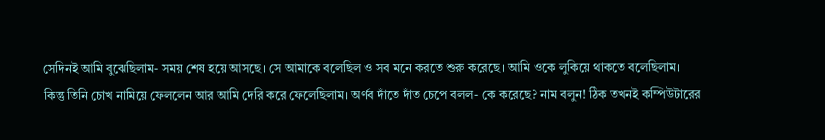সেদিনই আমি বুঝেছিলাম- সময় শেষ হয়ে আসছে। সে আমাকে বলেছিল ও সব মনে করতে শুরু করেছে। আমি ওকে লুকিয়ে থাকতে বলেছিলাম।
কিন্তু তিনি চোখ নামিয়ে ফেললেন আর আমি দেরি করে ফেলেছিলাম। অর্ণব দাঁতে দাঁত চেপে বলল- কে করেছে? নাম বলুন! ঠিক তখনই কম্পিউটারের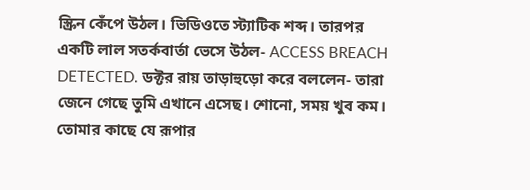স্ক্রিন কেঁপে উঠল। ভিডিওতে স্ট্যাটিক শব্দ। তারপর একটি লাল সতর্কবার্তা ভেসে উঠল- ACCESS BREACH DETECTED. ডক্টর রায় তাড়াহুড়ো করে বললেন- তারা জেনে গেছে তুমি এখানে এসেছ। শোনো, সময় খুব কম। তোমার কাছে যে রূপার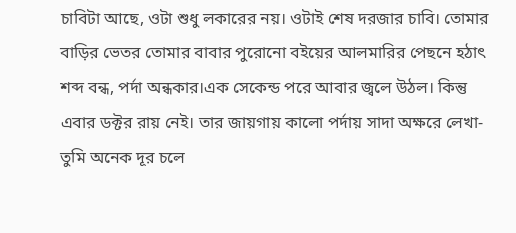চাবিটা আছে, ওটা শুধু লকারের নয়। ওটাই শেষ দরজার চাবি। তোমার বাড়ির ভেতর তোমার বাবার পুরোনো বইয়ের আলমারির পেছনে হঠাৎ শব্দ বন্ধ, পর্দা অন্ধকার।এক সেকেন্ড পরে আবার জ্বলে উঠল। কিন্তু এবার ডক্টর রায় নেই। তার জায়গায় কালো পর্দায় সাদা অক্ষরে লেখা- তুমি অনেক দূর চলে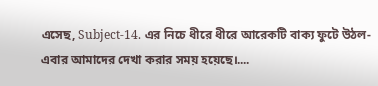এসেছ, Subject-14. এর নিচে ধীরে ধীরে আরেকটি বাক্য ফুটে উঠল- এবার আমাদের দেখা করার সময় হয়েছে।....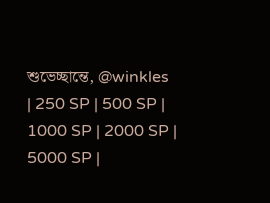শুভেচ্ছান্তে, @winkles
| 250 SP | 500 SP | 1000 SP | 2000 SP | 5000 SP |